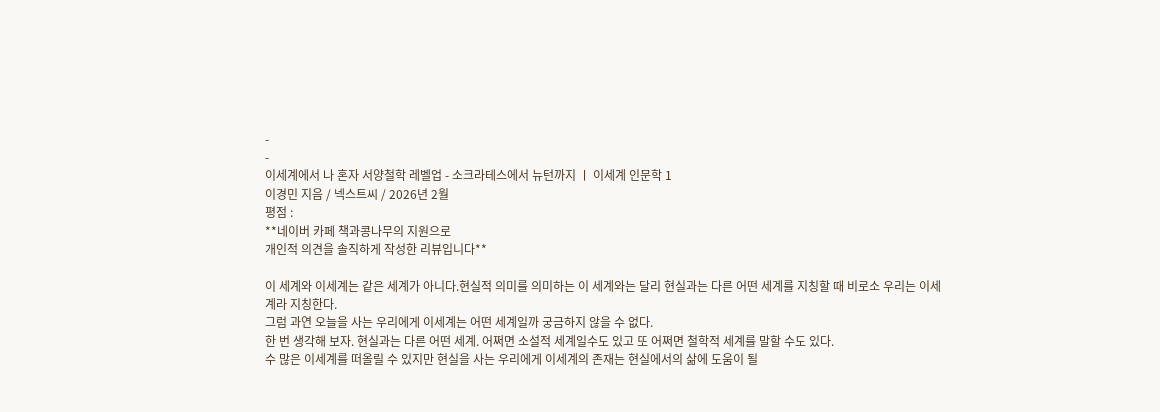-
-
이세계에서 나 혼자 서양철학 레벨업 - 소크라테스에서 뉴턴까지 ㅣ 이세계 인문학 1
이경민 지음 / 넥스트씨 / 2026년 2월
평점 :
**네이버 카페 책과콩나무의 지원으로
개인적 의견을 솔직하게 작성한 리뷰입니다**

이 세계와 이세계는 같은 세계가 아니다.현실적 의미를 의미하는 이 세계와는 달리 현실과는 다른 어떤 세계를 지칭할 때 비로소 우리는 이세계라 지칭한다.
그럼 과연 오늘을 사는 우리에게 이세계는 어떤 세계일까 궁금하지 않을 수 없다.
한 번 생각해 보자. 현실과는 다른 어떤 세계. 어쩌면 소설적 세계일수도 있고 또 어쩌면 철학적 세계를 말할 수도 있다.
수 많은 이세계를 떠올릴 수 있지만 현실을 사는 우리에게 이세계의 존재는 현실에서의 삶에 도움이 될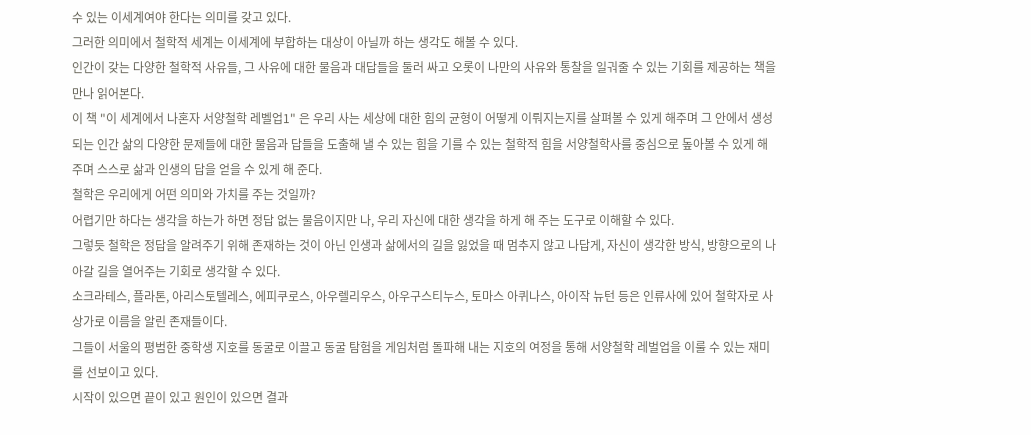수 있는 이세계여야 한다는 의미를 갖고 있다.
그러한 의미에서 철학적 세계는 이세계에 부합하는 대상이 아닐까 하는 생각도 해볼 수 있다.
인간이 갖는 다양한 철학적 사유들, 그 사유에 대한 물음과 대답들을 둘러 싸고 오롯이 나만의 사유와 통찰을 일궈줄 수 있는 기회를 제공하는 책을 만나 읽어본다.
이 책 "이 세계에서 나혼자 서양철학 레벨업1" 은 우리 사는 세상에 대한 힘의 균형이 어떻게 이뤄지는지를 살펴볼 수 있게 해주며 그 안에서 생성되는 인간 삶의 다양한 문제들에 대한 물음과 답들을 도출해 낼 수 있는 힘을 기를 수 있는 철학적 힘을 서양철학사를 중심으로 돞아볼 수 있게 해 주며 스스로 삶과 인생의 답을 얻을 수 있게 해 준다.
철학은 우리에게 어떤 의미와 가치를 주는 것일까?
어렵기만 하다는 생각을 하는가 하면 정답 없는 물음이지만 나, 우리 자신에 대한 생각을 하게 해 주는 도구로 이해할 수 있다.
그렇듯 철학은 정답을 알려주기 위해 존재하는 것이 아닌 인생과 삶에서의 길을 잃었을 때 멈추지 않고 나답게, 자신이 생각한 방식, 방향으로의 나아갈 길을 열어주는 기회로 생각할 수 있다.
소크라테스, 플라톤, 아리스토텔레스, 에피쿠로스, 아우렐리우스, 아우구스티누스, 토마스 아퀴나스, 아이작 뉴턴 등은 인류사에 있어 철학자로 사상가로 이름을 알린 존재들이다.
그들이 서울의 평범한 중학생 지호를 동굴로 이끌고 동굴 탐험을 게임처럼 돌파해 내는 지호의 여정을 통해 서양철학 레벌업을 이룰 수 있는 재미를 선보이고 있다.
시작이 있으면 끝이 있고 원인이 있으면 결과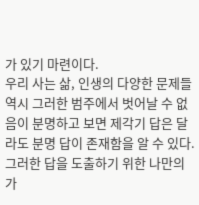가 있기 마련이다.
우리 사는 삶, 인생의 다양한 문제들 역시 그러한 범주에서 벗어날 수 없음이 분명하고 보면 제각기 답은 달라도 분명 답이 존재함을 알 수 있다.
그러한 답을 도출하기 위한 나만의 가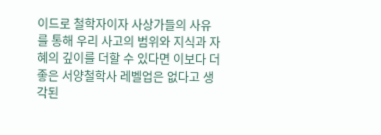이드로 철학자이자 사상가들의 사유를 통해 우리 사고의 범위와 지식과 자혜의 깊이를 더할 수 있다면 이보다 더 좋은 서양철학사 레벨업은 없다고 생각된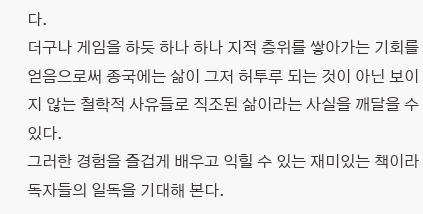다.
더구나 게임을 하듯 하나 하나 지적 층위를 쌓아가는 기회를 얻음으로써 종국에는 삶이 그저 허투루 되는 것이 아닌 보이지 않는 철학적 사유들로 직조된 삶이라는 사실을 깨달을 수 있다.
그러한 경험을 즐겁게 배우고 익힐 수 있는 재미있는 책이라 독자들의 일독을 기대해 본다.